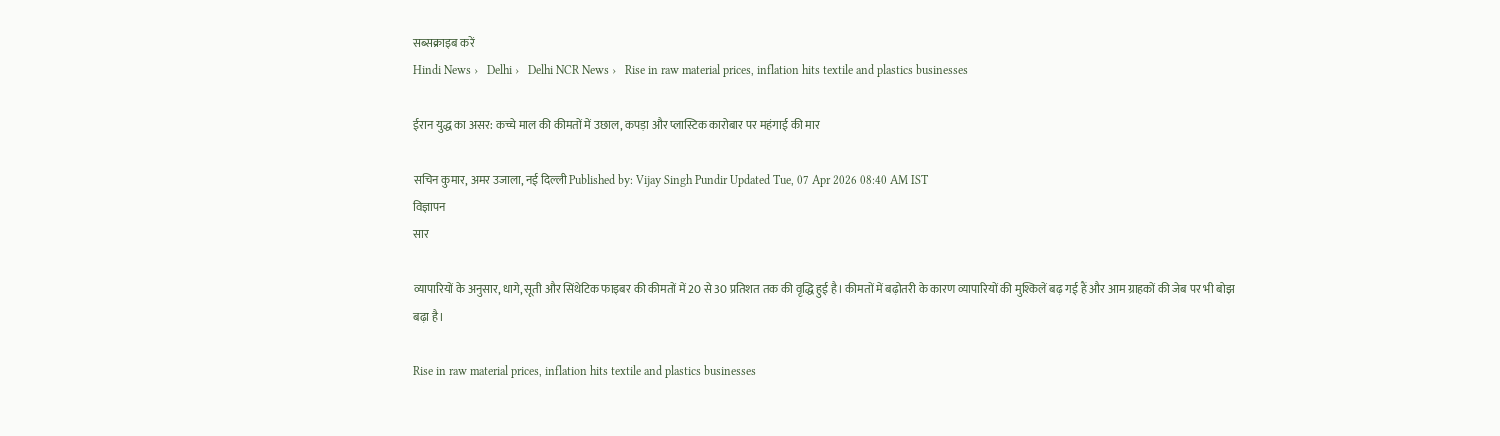सब्सक्राइब करें
Hindi News ›   Delhi ›   Delhi NCR News ›   Rise in raw material prices, inflation hits textile and plastics businesses

ईरान युद्ध का असर: कच्चे माल की कीमतों में उछाल, कपड़ा और प्लास्टिक कारोबार पर महंगाई की मार

सचिन कुमार, अमर उजाला, नई दिल्ली Published by: Vijay Singh Pundir Updated Tue, 07 Apr 2026 08:40 AM IST
विज्ञापन
सार

व्यापारियों के अनुसार, धागे, सूती और सिंथेटिक फाइबर की कीमतों में 20 से 30 प्रतिशत तक की वृद्धि हुई है। कीमतों में बढ़ोतरी के कारण व्यापारियों की मुश्किलें बढ़ गई हैं और आम ग्राहकों की जेब पर भी बोझ बढ़ा है।

Rise in raw material prices, inflation hits textile and plastics businesses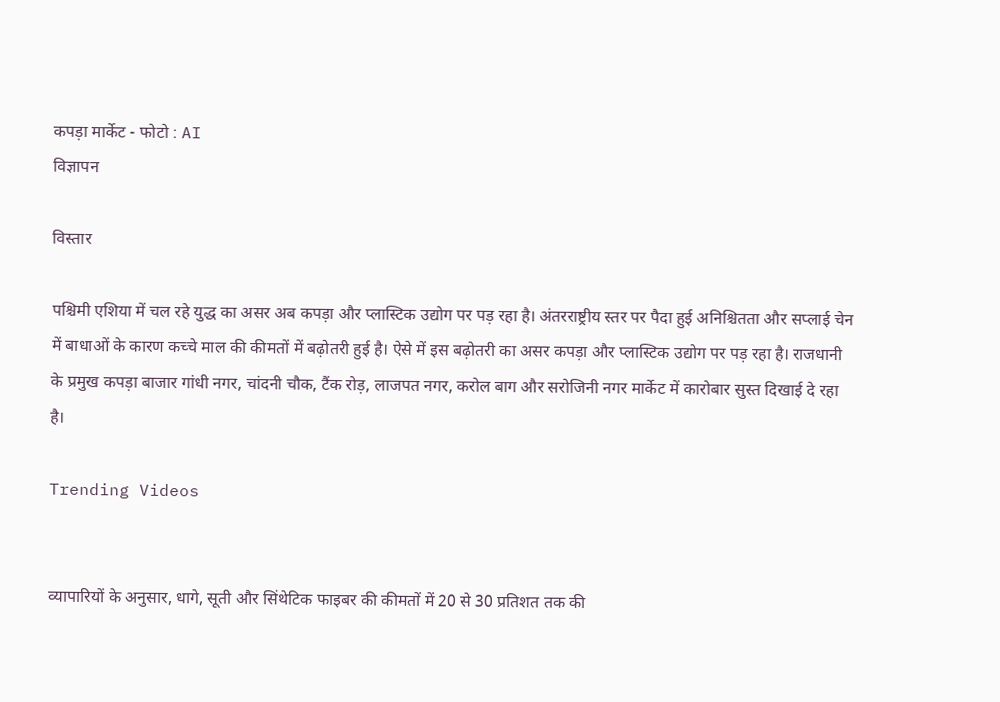कपड़ा मार्केट - फोटो : AI
विज्ञापन

विस्तार

पश्चिमी एशिया में चल रहे युद्ध का असर अब कपड़ा और प्लास्टिक उद्योग पर पड़ रहा है। अंतरराष्ट्रीय स्तर पर पैदा हुई अनिश्चितता और सप्लाई चेन में बाधाओं के कारण कच्चे माल की कीमतों में बढ़ोतरी हुई है। ऐसे में इस बढ़ोतरी का असर कपड़ा और प्लास्टिक उद्योग पर पड़ रहा है। राजधानी के प्रमुख कपड़ा बाजार गांधी नगर, चांदनी चौक, टैंक रोड़, लाजपत नगर, करोल बाग और सरोजिनी नगर मार्केट में कारोबार सुस्त दिखाई दे रहा है।

Trending Videos


व्यापारियों के अनुसार, धागे, सूती और सिंथेटिक फाइबर की कीमतों में 20 से 30 प्रतिशत तक की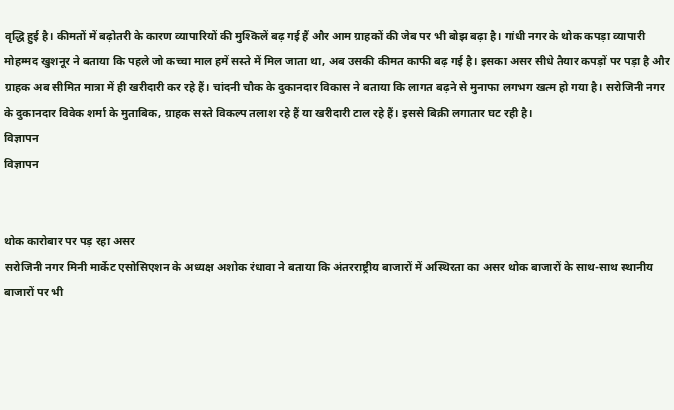वृद्धि हुई है। कीमतों में बढ़ोतरी के कारण व्यापारियों की मुश्किलें बढ़ गई हैं और आम ग्राहकों की जेब पर भी बोझ बढ़ा है। गांधी नगर के थोक कपड़ा व्यापारी मोहम्मद खुशनूर ने बताया कि पहले जो कच्चा माल हमें सस्ते में मिल जाता था, अब उसकी कीमत काफी बढ़ गई है। इसका असर सीधे तैयार कपड़ों पर पड़ा है और ग्राहक अब सीमित मात्रा में ही खरीदारी कर रहे हैं। चांदनी चौक के दुकानदार विकास ने बताया कि लागत बढ़ने से मुनाफा लगभग खत्म हो गया है। सरोजिनी नगर के दुकानदार विवेक शर्मा के मुताबिक, ग्राहक सस्ते विकल्प तलाश रहे हैं या खरीदारी टाल रहे हैं। इससे बिक्री लगातार घट रही है।
विज्ञापन
विज्ञापन


थोक कारोबार पर पड़ रहा असर
सरोजिनी नगर मिनी मार्केट एसोसिएशन के अध्यक्ष अशोक रंधावा ने बताया कि अंतरराष्ट्रीय बाजारों में अस्थिरता का असर थोक बाजारों के साथ-साथ स्थानीय बाजारों पर भी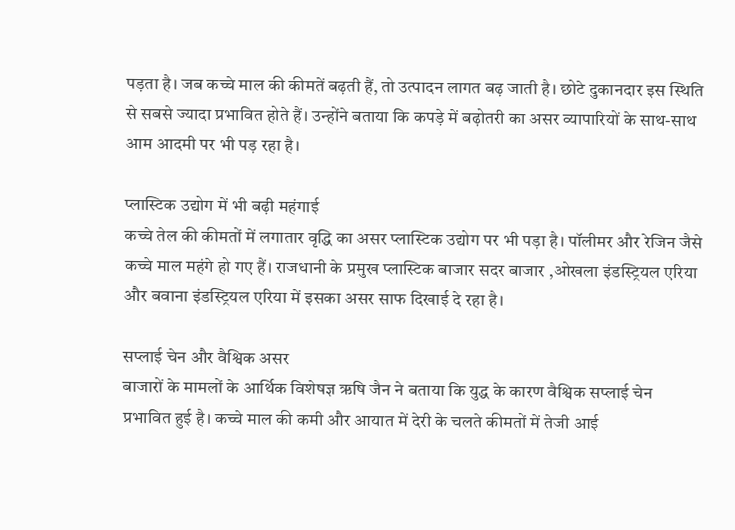पड़ता है। जब कच्चे माल की कीमतें बढ़ती हैं, तो उत्पादन लागत बढ़ जाती है। छोटे दुकानदार इस स्थिति से सबसे ज्यादा प्रभावित होते हैं। उन्होंने बताया कि कपड़े में बढ़ोतरी का असर व्यापारियों के साथ-साथ आम आदमी पर भी पड़ रहा है।

प्लास्टिक उद्योग में भी बढ़ी महंगाई
कच्चे तेल की कीमतों में लगातार वृद्धि का असर प्लास्टिक उद्योग पर भी पड़ा है। पॉलीमर और रेजिन जैसे कच्चे माल महंगे हो गए हैं। राजधानी के प्रमुख प्लास्टिक बाजार सदर बाजार ,ओखला इंडस्ट्रियल एरिया और बवाना इंडस्ट्रियल एरिया में इसका असर साफ दिखाई दे रहा है।

सप्लाई चेन और वैश्विक असर
बाजारों के मामलों के आर्थिक विशेषज्ञ ऋषि जैन ने बताया कि युद्ध के कारण वैश्विक सप्लाई चेन प्रभावित हुई है। कच्चे माल की कमी और आयात में देरी के चलते कीमतों में तेजी आई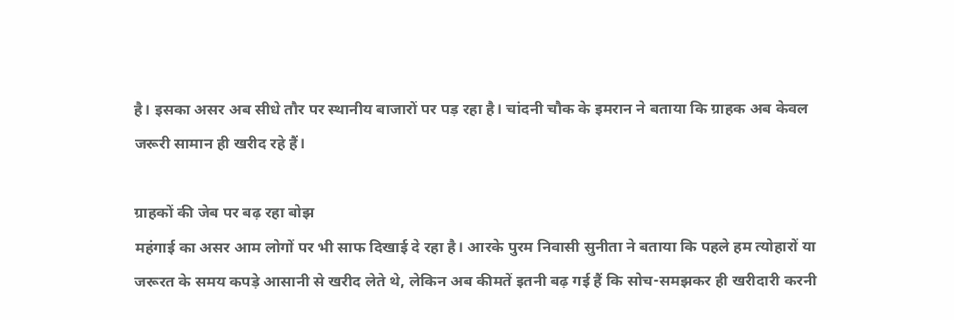है। इसका असर अब सीधे तौर पर स्थानीय बाजारों पर पड़ रहा है। चांदनी चौक के इमरान ने बताया कि ग्राहक अब केवल जरूरी सामान ही खरीद रहे हैं।

ग्राहकों की जेब पर बढ़ रहा बोझ
महंगाई का असर आम लोगों पर भी साफ दिखाई दे रहा है। आरके पुरम निवासी सुनीता ने बताया कि पहले हम त्योहारों या जरूरत के समय कपड़े आसानी से खरीद लेते थे, लेकिन अब कीमतें इतनी बढ़ गई हैं कि सोच-समझकर ही खरीदारी करनी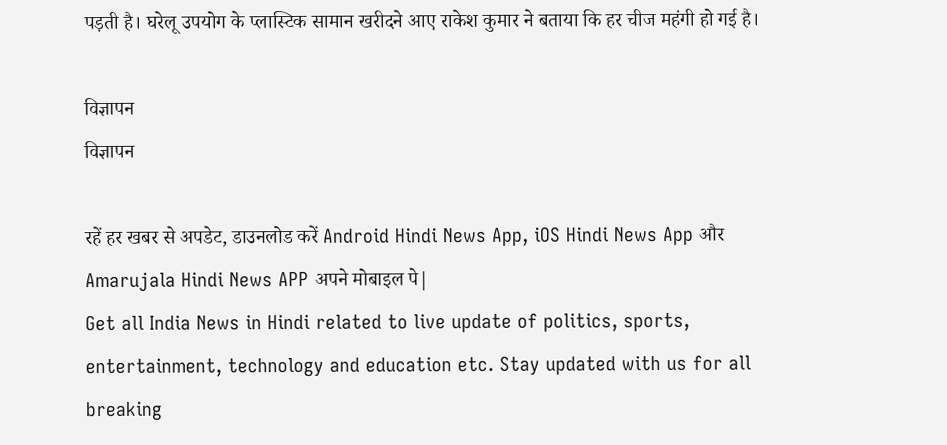पड़ती है। घरेलू उपयोग के प्लास्टिक सामान खरीदने आए राकेश कुमार ने बताया कि हर चीज महंगी हो गई है।

विज्ञापन
विज्ञापन

रहें हर खबर से अपडेट, डाउनलोड करें Android Hindi News App, iOS Hindi News App और Amarujala Hindi News APP अपने मोबाइल पे|
Get all India News in Hindi related to live update of politics, sports, entertainment, technology and education etc. Stay updated with us for all breaking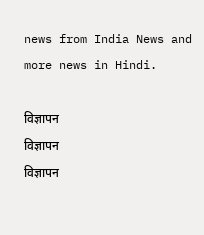news from India News and more news in Hindi.

विज्ञापन
विज्ञापन
विज्ञापन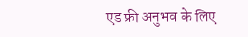एड फ्री अनुभव के लिए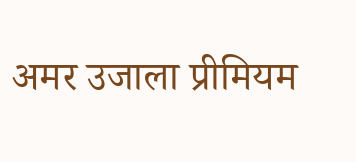अमर उजाला प्रीमियम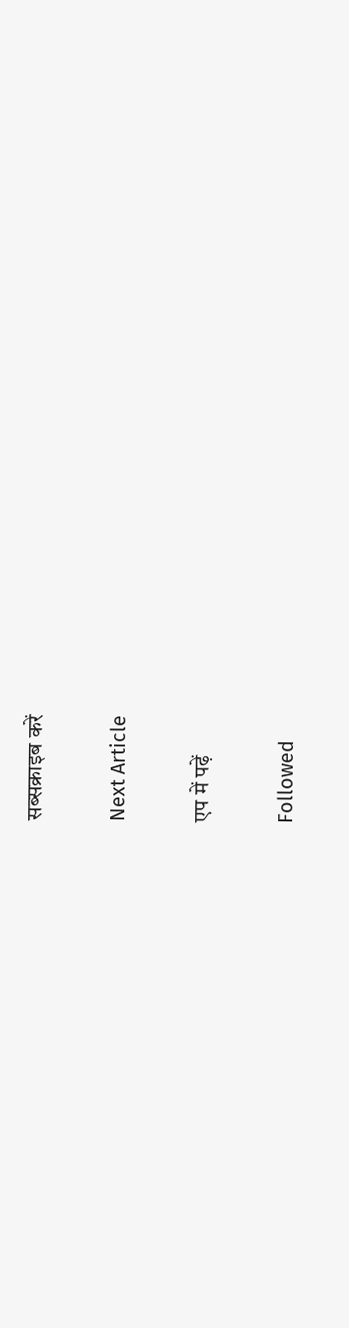सब्सक्राइब करें

Next Article

एप में पढ़ें

Followed